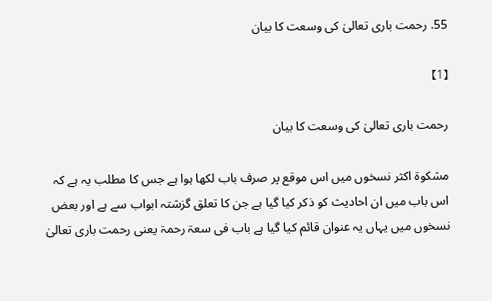55. رحمت باری تعالیٰ کی وسعت کا بیان

【1】

رحمت باری تعالیٰ کی وسعت کا بیان

مشکوۃ اکثر نسخوں میں اس موقع پر صرف باب لکھا ہوا ہے جس کا مطلب یہ ہے کہ اس باب میں ان احادیث کو ذکر کیا گیا ہے جن کا تعلق گزشتہ ابواب سے ہے اور بعض نسخوں میں یہاں یہ عنوان قائم کیا گیا ہے باب فی سعۃ رحمۃ یعنی رحمت باری تعالیٰ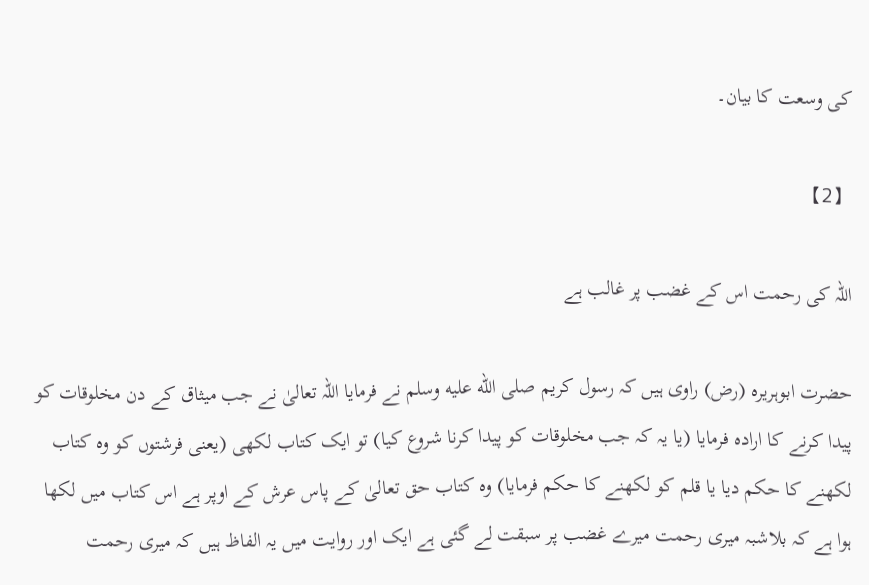کی وسعت کا بیان۔

【2】

اللہ کی رحمت اس کے غضب پر غالب ہے

حضرت ابوہریرہ (رض) راوی ہیں کہ رسول کریم صلى الله عليه وسلم نے فرمایا اللہ تعالیٰ نے جب میثاق کے دن مخلوقات کو پیدا کرنے کا ارادہ فرمایا (یا یہ کہ جب مخلوقات کو پیدا کرنا شروع کیا) تو ایک کتاب لکھی (یعنی فرشتوں کو وہ کتاب لکھنے کا حکم دیا یا قلم کو لکھنے کا حکم فرمایا) وہ کتاب حق تعالیٰ کے پاس عرش کے اوپر ہے اس کتاب میں لکھا ہوا ہے کہ بلاشبہ میری رحمت میرے غضب پر سبقت لے گئی ہے ایک اور روایت میں یہ الفاظ ہیں کہ میری رحمت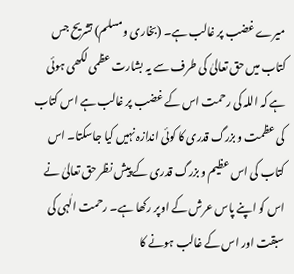میرے غضب پر غالب ہے۔ (بخاری ومسلم) تشریح جس کتاب میں حق تعالیٰ کی طرف سے یہ بشارت عظمی لکھی ہوئی ہے کہ اللہ کی رحمت اس کے غضب پر غالب ہے اس کتاب کی عظمت و بزرگ قدری کا کوئی اندازہ نہیں کیا جاسکتا۔ اس کتاب کی اس عظیم و بزرگ قدری کے پیش نظر حق تعالیٰ نے اس کو اپنے پاس عرش کے اوپر رکھا ہے۔ رحمت الٰہی کی سبقت اور اس کے غالب ہونے کا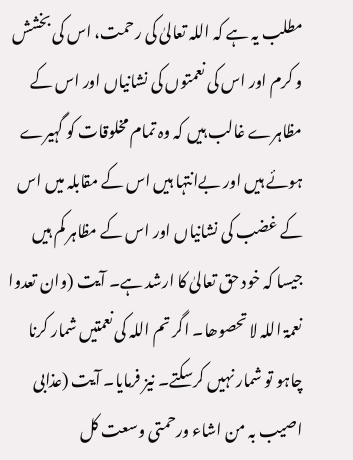مطلب یہ ہے کہ اللہ تعالیٰ کی رحمت، اس کی بخشش و کرم اور اس کی نعمتوں کی نشانیاں اور اس کے مظاہرے غالب ہیں کہ وہ تمام مخلوقات کو گہیرے ہوئے ہیں اور بےانتہا ہیں اس کے مقابلہ میں اس کے غضب کی نشانیاں اور اس کے مظاہر کم ہیں جیسا کہ خود حق تعالیٰ کا ارشد ہے۔ آیت (وان تعدوا نعمۃ اللہ لا تحصوھا۔ اگر تم اللہ کی نعمتیں شمار کرنا چاہو تو شمار نہیں کرسکتے۔ نیز فرمایا۔ آیت (عذابی اصیب بہ من اشاء ورحمتی وسعت کل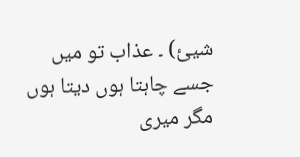شیئ) ۔ عذاب تو میں جسے چاہتا ہوں دیتا ہوں مگر میری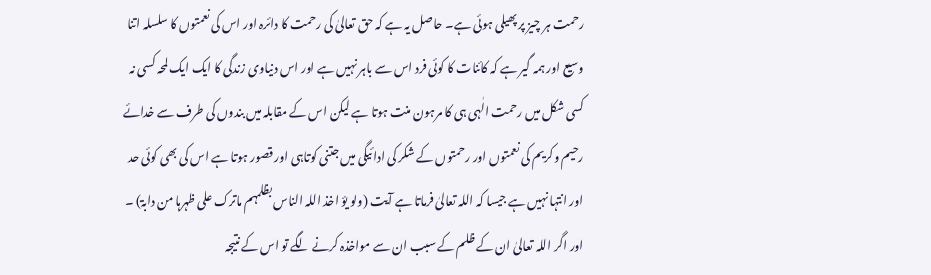رحمت ہر چیز پر پھیلی ہوئی ہے۔ حاصل یہ ہے کہ حق تعالیٰ کی رحمت کا دائرہ اور اس کی نعمتوں کا سلسلہ اتنا وسیع اور ہمہ گیر ہے کہ کائنات کا کوئی فرد اس سے باہر نہیں ہے اور اس دنیاوی زندگی کا ایک ایک لمحہ کسی نہ کسی شکل میں رحمت الٰہی ہی کا مرہون منت ہوتا ہے لیکن اس کے مقابلہ میں بندوں کی طرف سے خدائے رحیم وکریم کی نعمتوں اور رحمتوں کے شکر کی ادائیگی میں جتنی کوتاہی اور قصور ہوتا ہے اس کی بھی کوئی حد اور انتہا نہیں ہے جیسا کہ اللہ تعالیٰ فرماتا ہے آیت (ولو یؤ اخذ اللہ الناس بظلمہم ماترک علی ظہرہا من دابۃ) ۔ اور اگر اللہ تعالیٰ ان کے ظلم کے سبب ان سے مواخذہ کرنے لگے تو اس کے نتیجہ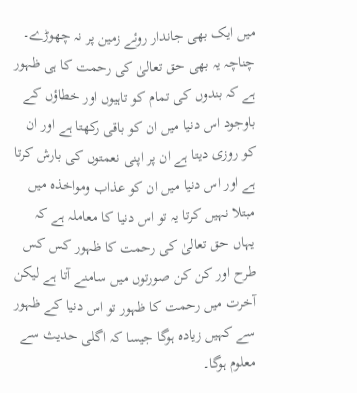میں ایک بھی جاندار روئے زمین پر نہ چھوڑے۔ چناچہ یہ بھی حق تعالیٰ کی رحمت کا ہی ظہور ہے کہ بندوں کی تمام کو تاہیوں اور خطاؤں کے باوجود اس دنیا میں ان کو باقی رکھتا ہے اور ان کو روزی دیتا ہے ان پر اپنی نعمتوں کی بارش کرتا ہے اور اس دنیا میں ان کو عذاب ومواخذہ میں مبتلا نہیں کرتا یہ تو اس دنیا کا معاملہ ہے کہ یہاں حق تعالیٰ کی رحمت کا ظہور کس کس طرح اور کن کن صورتوں میں سامنے آتا ہے لیکن آخرت میں رحمت کا ظہور تو اس دنیا کے ظہور سے کہیں زیادہ ہوگا جیسا کہ اگلی حدیث سے معلوم ہوگا۔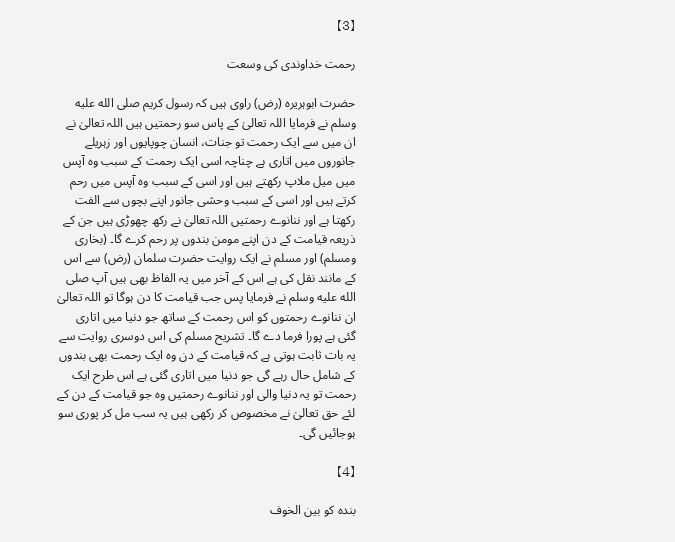【3】

رحمت خداوندی کی وسعت

حضرت ابوہریرہ (رض) راوی ہیں کہ رسول کریم صلى الله عليه وسلم نے فرمایا اللہ تعالیٰ کے پاس سو رحمتیں ہیں اللہ تعالیٰ نے ان میں سے ایک رحمت تو جنات، انسان چوپایوں اور زہریلے جانوروں میں اتاری ہے چناچہ اسی ایک رحمت کے سبب وہ آپس میں میل ملاپ رکھتے ہیں اور اسی کے سبب وہ آپس میں رحم کرتے ہیں اور اسی کے سبب وحشی جانور اپنے بچوں سے الفت رکھتا ہے اور ننانوے رحمتیں اللہ تعالیٰ نے رکھ چھوڑی ہیں جن کے ذریعہ قیامت کے دن اپنے مومن بندوں پر رحم کرے گا۔ (بخاری ومسلم) اور مسلم نے ایک روایت حضرت سلمان (رض) سے اس کے مانند نقل کی ہے اس کے آخر میں یہ الفاظ بھی ہیں آپ صلى الله عليه وسلم نے فرمایا پس جب قیامت کا دن ہوگا تو اللہ تعالیٰ ان ننانوے رحمتوں کو اس رحمت کے ساتھ جو دنیا میں اتاری گئی ہے پورا فرما دے گا۔ تشریح مسلم کی اس دوسری روایت سے یہ بات ثابت ہوتی ہے کہ قیامت کے دن وہ ایک رحمت بھی بندوں کے شامل حال رہے گی جو دنیا میں اتاری گئی ہے اس طرح ایک رحمت تو یہ دنیا والی اور ننانوے رحمتیں وہ جو قیامت کے دن کے لئے حق تعالیٰ نے مخصوص کر رکھی ہیں یہ سب مل کر پوری سو ہوجائیں گی۔

【4】

بندہ کو بین الخوف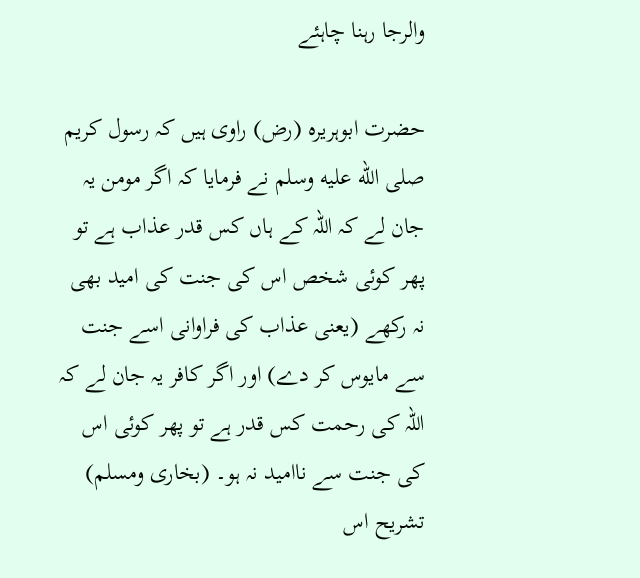والرجا رہنا چاہئے

حضرت ابوہریرہ (رض) راوی ہیں کہ رسول کریم صلى الله عليه وسلم نے فرمایا کہ اگر مومن یہ جان لے کہ اللہ کے ہاں کس قدر عذاب ہے تو پھر کوئی شخص اس کی جنت کی امید بھی نہ رکھے (یعنی عذاب کی فراوانی اسے جنت سے مایوس کر دے) اور اگر کافر یہ جان لے کہ اللہ کی رحمت کس قدر ہے تو پھر کوئی اس کی جنت سے ناامید نہ ہو۔ (بخاری ومسلم) تشریح اس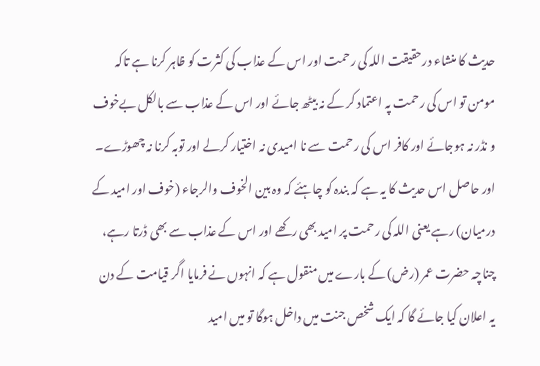حدیث کا منشاء درحقیقت اللہ کی رحمت اور اس کے عذاب کی کثرت کو ظاہر کرنا ہے تاکہ مومن تو اس کی رحمت پہ اعتماد کر کے نہ بیٹھ جائے اور اس کے عذاب سے بالکل بےخوف و نڈر نہ ہوجائے اور کافر اس کی رحمت سے نا امیدی نہ اختیار کرلے اور توبہ کرنا نہ چھوڑے۔ اور حاصل اس حدیث کا یہ ہے کہ بندہ کو چاہئے کہ وہ بین الخوف والرجاء (خوف اور امید کے درمیان) رہے یعنی اللہ کی رحمت پر امید بھی رکھے اور اس کے عذاب سے بھی ڈرتا رہے، چناچہ حضرت عمر (رض) کے بارے میں منقول ہے کہ انہوں نے فرمایا اگر قیامت کے دن یہ اعلان کیا جائے گا کہ ایک شخص جنت میں داخل ہوگا تو میں امید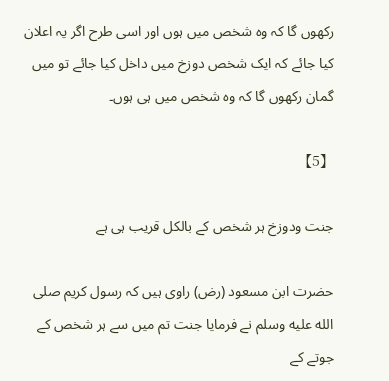رکھوں گا کہ وہ شخص میں ہوں اور اسی طرح اگر یہ اعلان کیا جائے کہ ایک شخص دوزخ میں داخل کیا جائے تو میں گمان رکھوں گا کہ وہ شخص میں ہی ہوں۔

【5】

جنت ودوزخ ہر شخص کے بالکل قریب ہی ہے

حضرت ابن مسعود (رض) راوی ہیں کہ رسول کریم صلى الله عليه وسلم نے فرمایا جنت تم میں سے ہر شخص کے جوتے کے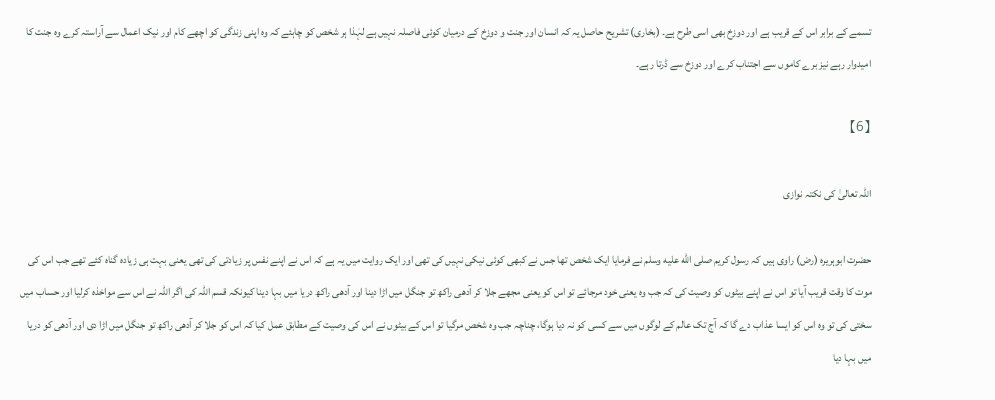تسمے کے برابر اس کے قریب ہے اور دوزخ بھی اسی طرح ہے۔ (بخاری) تشریح حاصل یہ کہ انسان اور جنت و دوزخ کے درمیان کوئی فاصلہ نہیں ہے لہٰذا ہر شخص کو چاہئے کہ وہ اپنی زندگی کو اچھے کام اور نیک اعمال سے آراستہ کرے وہ جنت کا امیدوار رہے نیز برے کاموں سے اجتناب کرے اور دوزخ سے ڈرتا رہے۔

【6】

اللہ تعالیٰ کی نکتہ نوازی

حضرت ابوہریرہ (رض) راوی ہیں کہ رسول کریم صلى الله عليه وسلم نے فرمایا ایک شخص تھا جس نے کبھی کوئی نیکی نہیں کی تھی اور ایک روایت میں یہ ہے کہ اس نے اپنے نفس پر زیادتی کی تھی یعنی بہت ہی زیادہ گناہ کئے تھے جب اس کی موت کا وقت قریب آیا تو اس نے اپنے بیٹوں کو وصیت کی کہ جب وہ یعنی خود مرجائے تو اس کو یعنی مجھے جلا کر آدھی راکھ تو جنگل میں اڑا دینا اور آدھی راکھ دریا میں بہا دینا کیونکہ قسم اللہ کی اگر اللہ نے اس سے مواخذہ کرلیا اور حساب میں سختی کی تو وہ اس کو ایسا عذاب دے گا کہ آج تک عالم کے لوگوں میں سے کسی کو نہ دیا ہوگا، چناچہ جب وہ شخص مرگیا تو اس کے بیٹوں نے اس کی وصیت کے مطابق عمل کیا کہ اس کو جلا کر آدھی راکھ تو جنگل میں اڑا دی اور آدھی کو دریا میں بہا دیا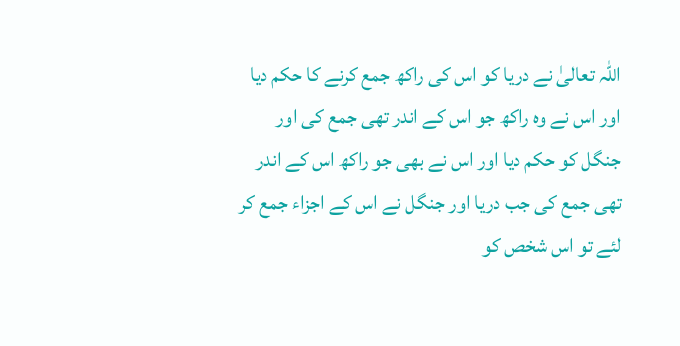اللہ تعالیٰ نے دریا کو اس کی راکھ جمع کرنے کا حکم دیا اور اس نے وہ راکھ جو اس کے اندر تھی جمع کی اور جنگل کو حکم دیا اور اس نے بھی جو راکھ اس کے اندر تھی جمع کی جب دریا اور جنگل نے اس کے اجزاء جمع کر لئے تو اس شخص کو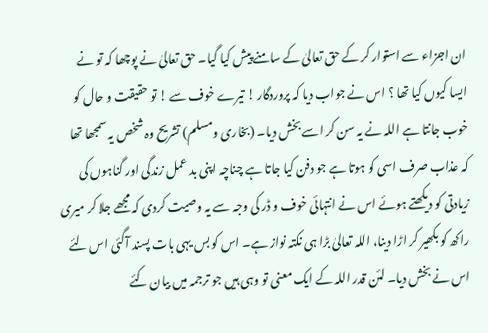ان اجزاء سے استوار کر کے حق تعالیٰ کے سامنے پیش کیا گیا۔ حق تعالیٰ نے پوچھا کہ تو نے ایسا کیوں کیا تھا ؟ اس نے جواب دیا کہ پروردگار ! تیرے خوف سے ! تو حقیقت و حال کو خوب جانتا ہے اللہ نے یہ سن کر اسے بخش دیا۔ (بخاری ومسلم) تشریح وہ شخص یہ سمجھا تھا کہ عذاب صرف اسی کو ہوتا ہے جو دفن کیا جاتا ہے چناچہ اپنی بد عمل زندگی اور گناہوں کی زیادتی کو دیکھتے ہوئے اس نے انتہائی خوف و ڈر کی وجہ سے یہ وصیت کردی کہ مجھے جلا کر میری راکھ کو بکھیر کر اڑا دینا، اللہ تعالیٰ بڑا ہی نکتہ نواز ہے۔ اس کو بس یہی بات پسند آگئی اس لئے اس نے بخش دیا۔ لئن قدر اللہ کے ایک معنی تو وہی ہیں جو ترجمہ میں بیان کئے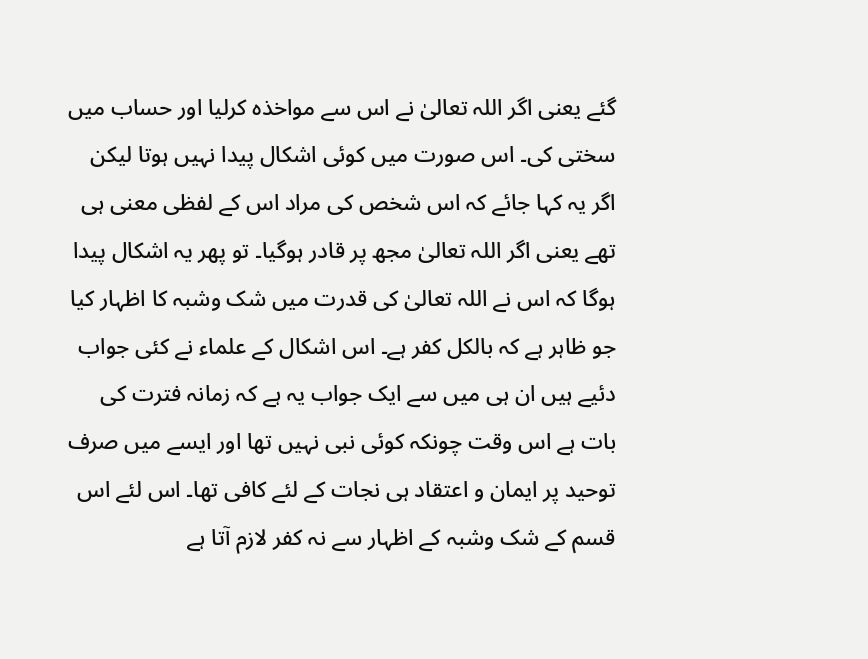گئے یعنی اگر اللہ تعالیٰ نے اس سے مواخذہ کرلیا اور حساب میں سختی کی۔ اس صورت میں کوئی اشکال پیدا نہیں ہوتا لیکن اگر یہ کہا جائے کہ اس شخص کی مراد اس کے لفظی معنی ہی تھے یعنی اگر اللہ تعالیٰ مجھ پر قادر ہوگیا۔ تو پھر یہ اشکال پیدا ہوگا کہ اس نے اللہ تعالیٰ کی قدرت میں شک وشبہ کا اظہار کیا جو ظاہر ہے کہ بالکل کفر ہے۔ اس اشکال کے علماء نے کئی جواب دئیے ہیں ان ہی میں سے ایک جواب یہ ہے کہ زمانہ فترت کی بات ہے اس وقت چونکہ کوئی نبی نہیں تھا اور ایسے میں صرف توحید پر ایمان و اعتقاد ہی نجات کے لئے کافی تھا۔ اس لئے اس قسم کے شک وشبہ کے اظہار سے نہ کفر لازم آتا ہے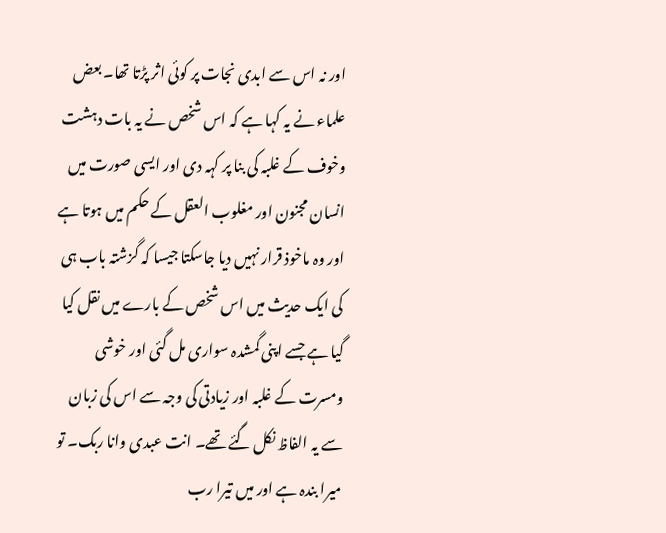اور نہ اس سے ابدی نجات پر کوئی اثر پڑتا تھا۔ بعض علماء نے یہ کہا ہے کہ اس شخص نے یہ بات دہشت وخوف کے غلبہ کی بنا پر کہہ دی اور ایسی صورت میں انسان مجنون اور مغلوب العقل کے حکم میں ہوتا ہے اور وہ ماخوذ قرار نہیں دیا جاسکتا جیسا کہ گزشتہ باب ہی کی ایک حدیث میں اس شخص کے بارے میں نقل کیا گیا ہے جسے اپنی گمشدہ سواری مل گئی اور خوشی ومسرت کے غلبہ اور زیادتی کی وجہ سے اس کی زبان سے یہ الفاظ نکل گئے تھے۔ انت عبدی وانا ربک۔ تو میرا بندہ ہے اور میں تیرا رب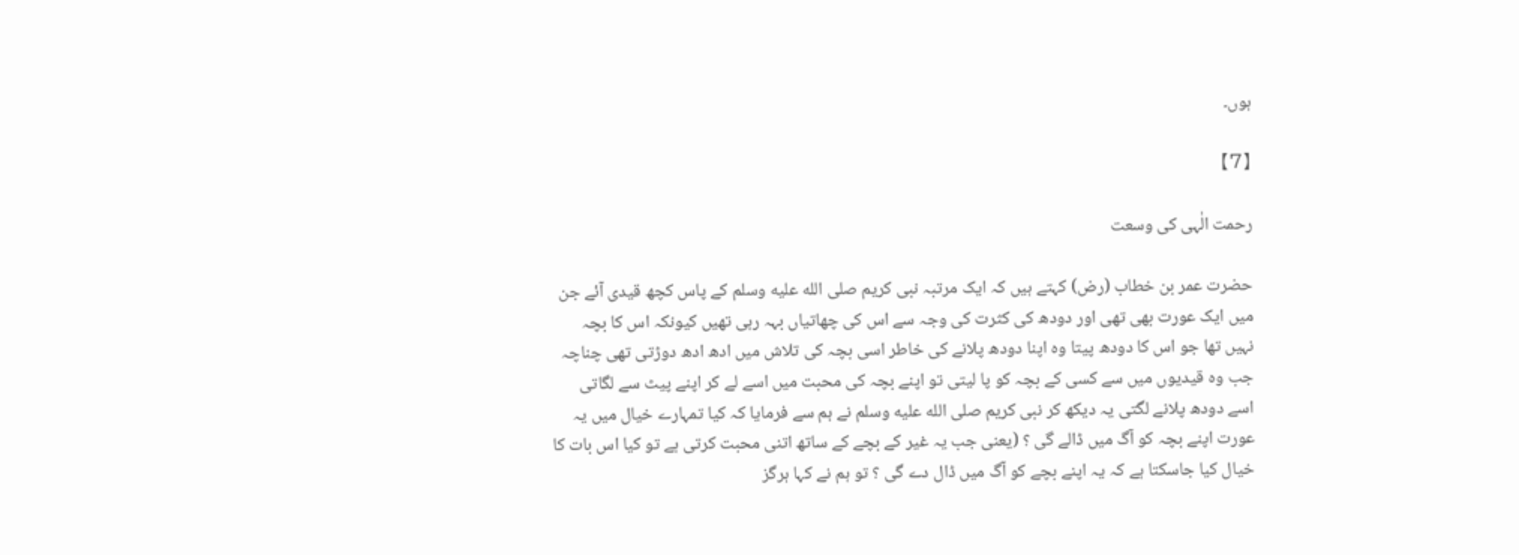ہوں۔

【7】

رحمت الٰہی کی وسعت

حضرت عمر بن خطاب (رض) کہتے ہیں کہ ایک مرتبہ نبی کریم صلى الله عليه وسلم کے پاس کچھ قیدی آئے جن میں ایک عورت بھی تھی اور دودھ کی کثرت کی وجہ سے اس کی چھاتیاں بہہ رہی تھیں کیونکہ اس کا بچہ نہیں تھا جو اس کا دودھ پیتا وہ اپنا دودھ پلانے کی خاطر اسی بچہ کی تلاش میں ادھ ادھ دوڑتی تھی چناچہ جب وہ قیدیوں میں سے کسی کے بچہ کو پا لیتی تو اپنے بچہ کی محبت میں اسے لے کر اپنے پیٹ سے لگاتی اسے دودھ پلانے لگتی یہ دیکھ کر نبی کریم صلى الله عليه وسلم نے ہم سے فرمایا کہ کیا تمہارے خیال میں یہ عورت اپنے بچہ کو آگ میں ڈالے گی ؟ (یعنی جب یہ غیر کے بچے کے ساتھ اتنی محبت کرتی ہے تو کیا اس بات کا خیال کیا جاسکتا ہے کہ یہ اپنے بچے کو آگ میں ڈال دے گی ؟ تو ہم نے کہا ہرگز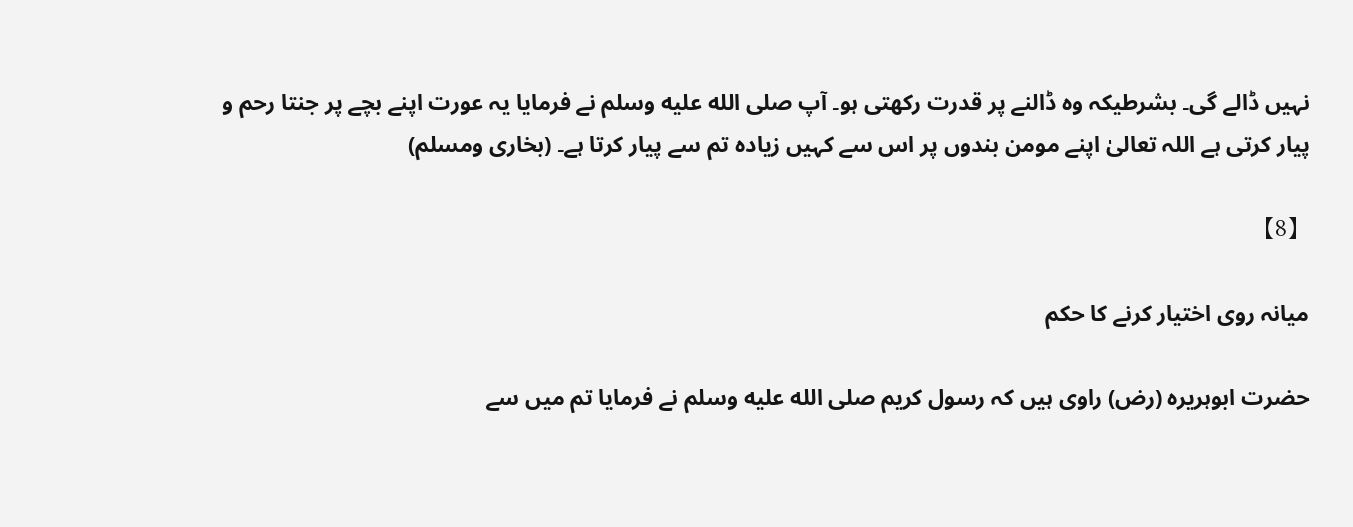نہیں ڈالے گی۔ بشرطیکہ وہ ڈالنے پر قدرت رکھتی ہو۔ آپ صلى الله عليه وسلم نے فرمایا یہ عورت اپنے بچے پر جنتا رحم و پیار کرتی ہے اللہ تعالیٰ اپنے مومن بندوں پر اس سے کہیں زیادہ تم سے پیار کرتا ہے۔ (بخاری ومسلم)

【8】

میانہ روی اختیار کرنے کا حکم

حضرت ابوہریرہ (رض) راوی ہیں کہ رسول کریم صلى الله عليه وسلم نے فرمایا تم میں سے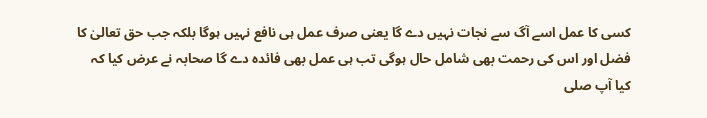کسی کا عمل اسے آگ سے نجات نہیں دے گا یعنی صرف عمل ہی نافع نہیں ہوگا بلکہ جب حق تعالیٰ کا فضل اور اس کی رحمت بھی شامل حال ہوگی تب ہی عمل بھی فائدہ دے گا صحابہ نے عرض کیا کہ کیا آپ صلى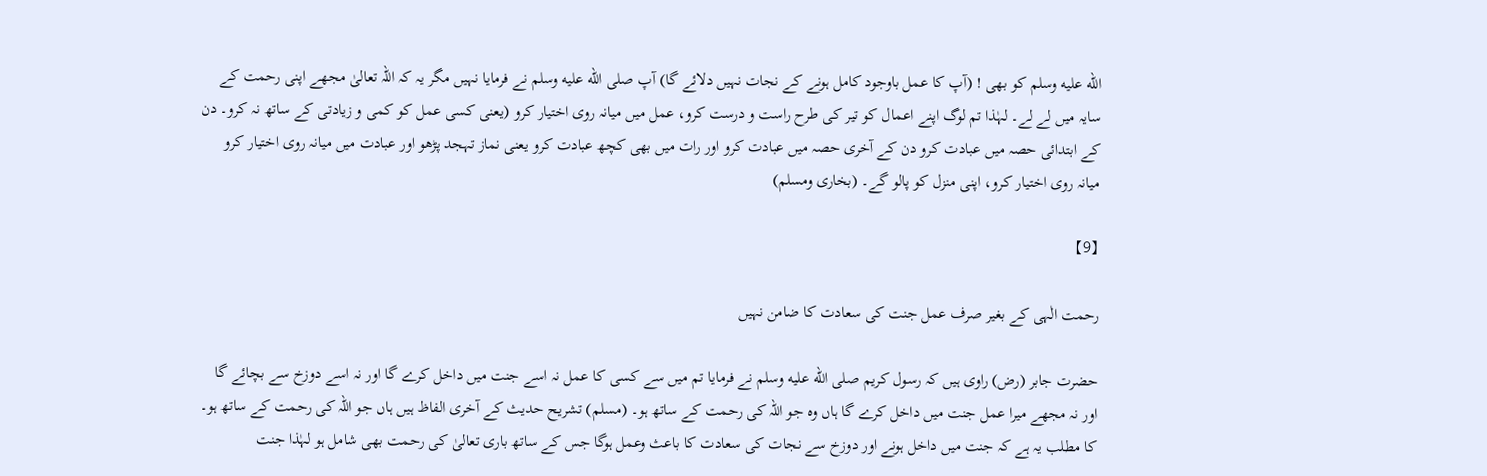الله عليه وسلم کو بھی ! (آپ کا عمل باوجود کامل ہونے کے نجات نہیں دلائے گا) آپ صلى الله عليه وسلم نے فرمایا نہیں مگر یہ کہ اللہ تعالیٰ مجھے اپنی رحمت کے سایہ میں لے لے۔ لہٰذا تم لوگ اپنے اعمال کو تیر کی طرح راست و درست کرو، عمل میں میانہ روی اختیار کرو (یعنی کسی عمل کو کمی و زیادتی کے ساتھ نہ کرو۔ دن کے ابتدائی حصہ میں عبادت کرو دن کے آخری حصہ میں عبادت کرو اور رات میں بھی کچھ عبادت کرو یعنی نماز تہجد پڑھو اور عبادت میں میانہ روی اختیار کرو میانہ روی اختیار کرو، اپنی منزل کو پالو گے۔ (بخاری ومسلم)

【9】

رحمت الٰہی کے بغیر صرف عمل جنت کی سعادت کا ضامن نہیں

حضرت جابر (رض) راوی ہیں کہ رسول کریم صلى الله عليه وسلم نے فرمایا تم میں سے کسی کا عمل نہ اسے جنت میں داخل کرے گا اور نہ اسے دوزخ سے بچائے گا اور نہ مجھے میرا عمل جنت میں داخل کرے گا ہاں وہ جو اللہ کی رحمت کے ساتھ ہو۔ (مسلم) تشریح حدیث کے آخری الفاظ ہیں ہاں جو اللہ کی رحمت کے ساتھ ہو۔ کا مطلب یہ ہے کہ جنت میں داخل ہونے اور دوزخ سے نجات کی سعادت کا باعث وعمل ہوگا جس کے ساتھ باری تعالیٰ کی رحمت بھی شامل ہو لہٰذا جنت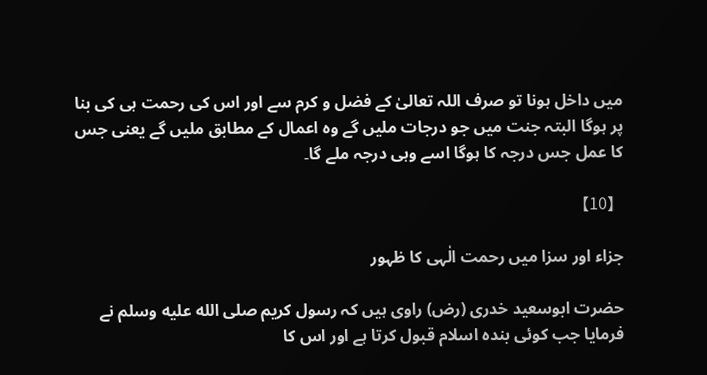میں داخل ہونا تو صرف اللہ تعالیٰ کے فضل و کرم سے اور اس کی رحمت ہی کی بنا پر ہوگا البتہ جنت میں جو درجات ملیں گے وہ اعمال کے مطابق ملیں گے یعنی جس کا عمل جس درجہ کا ہوگا اسے وہی درجہ ملے گا۔

【10】

جزاء اور سزا میں رحمت الٰہی کا ظہور

حضرت ابوسعید خدری (رض) راوی ہیں کہ رسول کریم صلى الله عليه وسلم نے فرمایا جب کوئی بندہ اسلام قبول کرتا ہے اور اس کا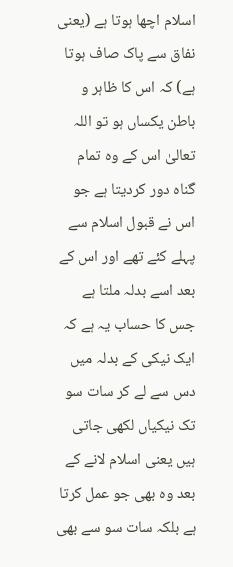اسلام اچھا ہوتا ہے (یعنی نفاق سے پاک صاف ہوتا ہے) کہ اس کا ظاہر و باطن یکساں ہو تو اللہ تعالیٰ اس کے وہ تمام گناہ دور کردیتا ہے جو اس نے قبول اسلام سے پہلے کئے تھے اور اس کے بعد اسے بدلہ ملتا ہے جس کا حساب یہ ہے کہ ایک نیکی کے بدلہ میں دس سے لے کر سات سو تک نیکیاں لکھی جاتی ہیں یعنی اسلام لانے کے بعد وہ بھی جو عمل کرتا ہے بلکہ سات سو سے بھی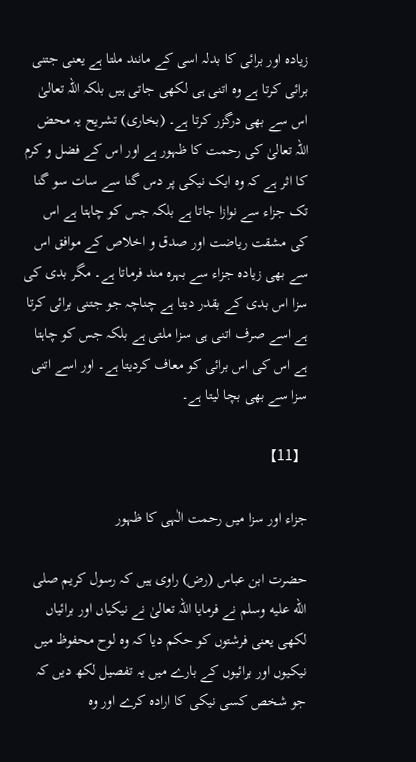زیادہ اور برائی کا بدلہ اسی کے مانند ملتا ہے یعنی جتنی برائی کرتا ہے وہ اتنی ہی لکھی جاتی ہیں بلکہ اللہ تعالیٰ اس سے بھی درگزر کرتا ہے۔ (بخاری) تشریح یہ محض اللہ تعالیٰ کی رحمت کا ظہور ہے اور اس کے فضل و کرم کا اثر ہے کہ وہ ایک نیکی پر دس گنا سے سات سو گنا تک جزاء سے نوازا جاتا ہے بلکہ جس کو چاہتا ہے اس کی مشقت ریاضت اور صدق و اخلاص کے موافق اس سے بھی زیادہ جزاء سے بہرہ مند فرماتا ہے۔ مگر بدی کی سزا اس بدی کے بقدر دیتا ہے چناچہ جو جتنی برائی کرتا ہے اسے صرف اتنی ہی سزا ملتی ہے بلکہ جس کو چاہتا ہے اس کی اس برائی کو معاف کردیتا ہے۔ اور اسے اتنی سزا سے بھی بچا لیتا ہے۔

【11】

جزاء اور سزا میں رحمت الٰہی کا ظہور

حضرت ابن عباس (رض) راوی ہیں کہ رسول کریم صلى الله عليه وسلم نے فرمایا اللہ تعالیٰ نے نیکیاں اور برائیاں لکھی یعنی فرشتوں کو حکم دیا کہ وہ لوح محفوظ میں نیکیوں اور برائیوں کے بارے میں یہ تفصیل لکھ دیں کہ جو شخص کسی نیکی کا ارادہ کرے اور وہ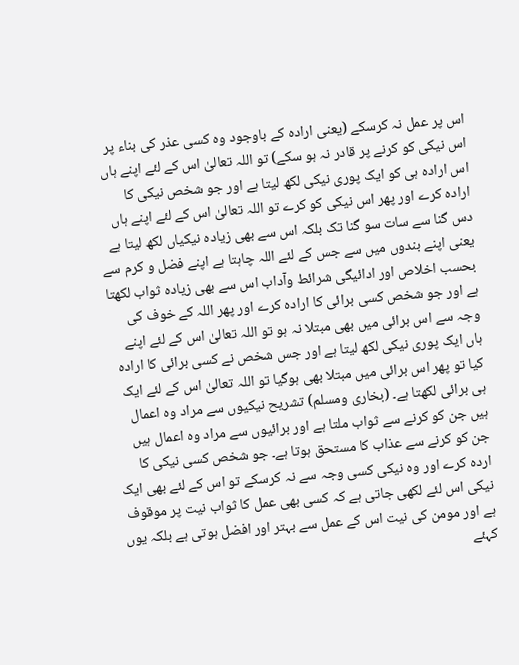اس پر عمل نہ کرسکے (یعنی ارادہ کے باوجود وہ کسی عذر کی بناء پر اس نیکی کو کرنے پر قادر نہ ہو سکے) تو اللہ تعالیٰ اس کے لئے اپنے ہاں اس ارادہ ہی کو ایک پوری نیکی لکھ لیتا ہے اور جو شخص نیکی کا ارادہ کرے اور پھر اس نیکی کو کرے تو اللہ تعالیٰ اس کے لئے اپنے ہاں دس گنا سے سات سو گنا تک بلکہ اس سے بھی زیادہ نیکیاں لکھ لیتا ہے یعنی اپنے بندوں میں سے جس کے لئے اللہ چاہتا ہے اپنے فضل و کرم سے بحسب اخلاص اور ادائیگی شرائط وآداب اس سے بھی زیادہ ثواب لکھتا ہے اور جو شخص کسی برائی کا ارادہ کرے اور پھر اللہ کے خوف کی وجہ سے اس برائی میں بھی مبتلا نہ ہو تو اللہ تعالیٰ اس کے لئے اپنے ہاں ایک پوری نیکی لکھ لیتا ہے اور جس شخص نے کسی برائی کا ارادہ کیا تو پھر اس برائی میں مبتلا بھی ہوگیا تو اللہ تعالیٰ اس کے لئے ایک ہی برائی لکھتا ہے۔ (بخاری ومسلم) تشریح نیکیوں سے مراد وہ اعمال ہیں جن کو کرنے سے ثواب ملتا ہے اور برائیوں سے مراد وہ اعمال ہیں جن کو کرنے سے عذاب کا مستحق ہوتا ہے۔ جو شخص کسی نیکی کا اردہ کرے اور وہ نیکی کسی وجہ سے نہ کرسکے تو اس کے لئے بھی ایک نیکی اس لئے لکھی جاتی ہے کہ کسی بھی عمل کا ثواب نیت پر موقوف ہے اور مومن کی نیت اس کے عمل سے بہتر اور افضل ہوتی ہے بلکہ یوں کہئے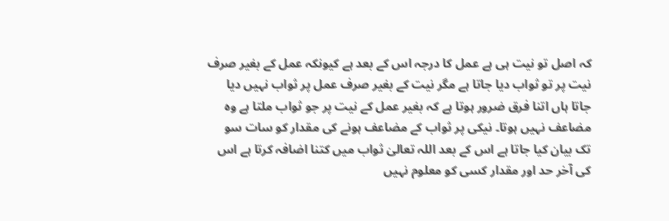کہ اصل تو نیت ہی ہے عمل کا درجہ اس کے بعد ہے کیونکہ عمل کے بغیر صرف نیت پر تو ثواب دیا جاتا ہے مگر نیت کے بغیر صرف عمل پر ثواب نہیں دیا جاتا ہاں اتنا فرق ضرور ہوتا ہے کہ بغیر عمل کے نیت پر جو ثواب ملتا ہے وہ مضاعف نہیں ہوتا۔ نیکی پر ثواب کے مضاعف ہونے کی مقدار کو سات سو تک بیان کیا جاتا ہے اس کے بعد اللہ تعالیٰ ثواب میں کتنا اضافہ کرتا ہے اس کی آخر حد اور مقدار کسی کو معلوم نہیں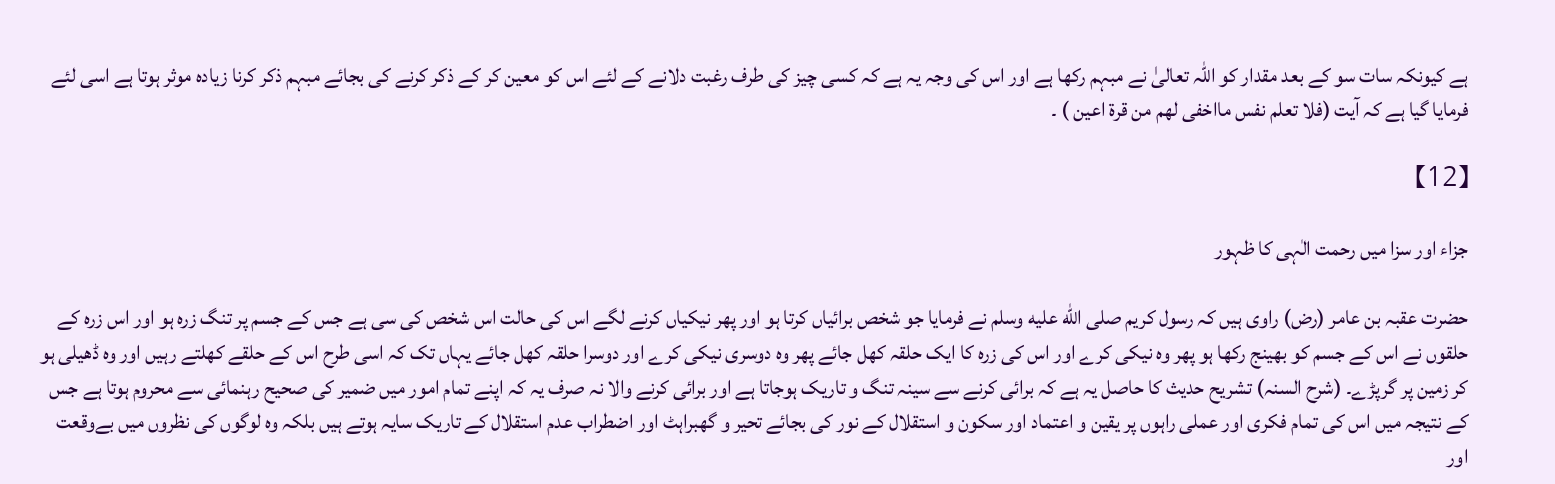ہے کیونکہ سات سو کے بعد مقدار کو اللہ تعالیٰ نے مبہم رکھا ہے اور اس کی وجہ یہ ہے کہ کسی چیز کی طرف رغبت دلانے کے لئے اس کو معین کر کے ذکر کرنے کی بجائے مبہم ذکر کرنا زیادہ موثر ہوتا ہے اسی لئے فرمایا گیا ہے کہ آیت (فلا تعلم نفس مااخفی لھم من قرۃ اعین ) ۔

【12】

جزاء اور سزا میں رحمت الٰہی کا ظہور

حضرت عقبہ بن عامر (رض) راوی ہیں کہ رسول کریم صلى الله عليه وسلم نے فرمایا جو شخص برائیاں کرتا ہو اور پھر نیکیاں کرنے لگے اس کی حالت اس شخص کی سی ہے جس کے جسم پر تنگ زرہ ہو اور اس زرہ کے حلقوں نے اس کے جسم کو بھینج رکھا ہو پھر وہ نیکی کرے اور اس کی زرہ کا ایک حلقہ کھل جائے پھر وہ دوسری نیکی کرے اور دوسرا حلقہ کھل جائے یہاں تک کہ اسی طرح اس کے حلقے کھلتے رہیں اور وہ ڈھیلی ہو کر زمین پر گرپڑے۔ (شرح السنہ) تشریح حدیث کا حاصل یہ ہے کہ برائی کرنے سے سینہ تنگ و تاریک ہوجاتا ہے اور برائی کرنے والا نہ صرف یہ کہ اپنے تمام امور میں ضمیر کی صحیح رہنمائی سے محروم ہوتا ہے جس کے نتیجہ میں اس کی تمام فکری اور عملی راہوں پر یقین و اعتماد اور سکون و استقلال کے نور کی بجائے تحیر و گھبراہٹ اور اضطراب عدم استقلال کے تاریک سایہ ہوتے ہیں بلکہ وہ لوگوں کی نظروں میں بےوقعت اور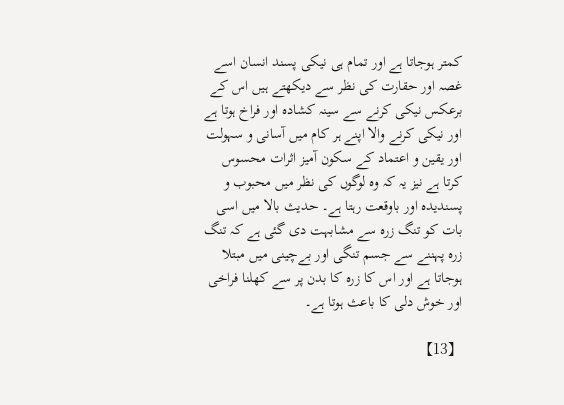کمتر ہوجاتا ہے اور تمام ہی نیکی پسند انسان اسے غصہ اور حقارت کی نظر سے دیکھتے ہیں اس کے برعکس نیکی کرنے سے سینہ کشادہ اور فراخ ہوتا ہے اور نیکی کرنے والا اپنے ہر کام میں آسانی و سہولت اور یقین و اعتماد کے سکون آمیز اثرات محسوس کرتا ہے نیز یہ کہ وہ لوگوں کی نظر میں محبوب و پسندیدہ اور باوقعت رہتا ہے۔ حدیث بالا میں اسی بات کو تنگ زرہ سے مشابہت دی گئی ہے کہ تنگ زرہ پہننے سے جسم تنگی اور بےچینی میں مبتلا ہوجاتا ہے اور اس کا زرہ کا بدن پر سے کھلنا فراخی اور خوش دلی کا باعث ہوتا ہے۔

【13】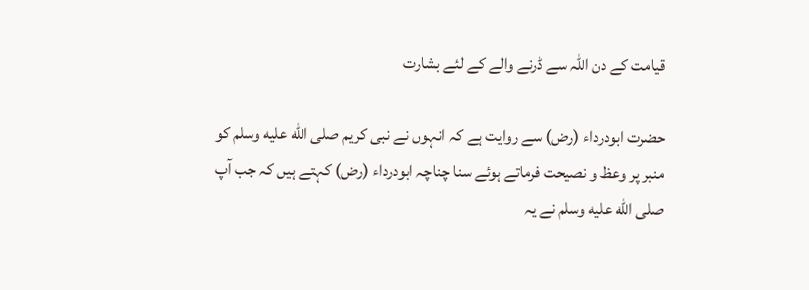قیامت کے دن اللہ سے ڈرنے والے کے لئے بشارت

حضرت ابودرداء (رض) سے روایت ہے کہ انہوں نے نبی کریم صلى الله عليه وسلم کو منبر پر وعظ و نصیحت فرماتے ہوئے سنا چناچہ ابودرداء (رض) کہتے ہیں کہ جب آپ صلى الله عليه وسلم نے یہ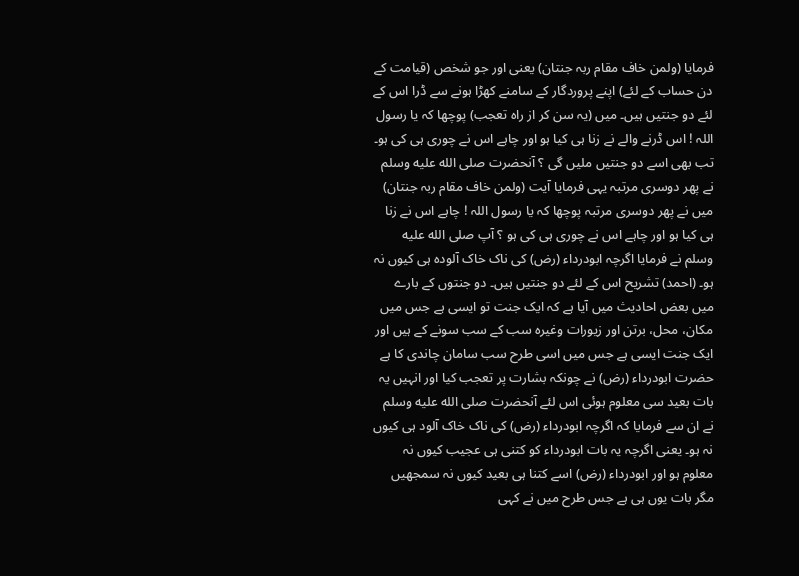فرمایا (ولمن خاف مقام ربہ جنتان) یعنی اور جو شخص (قیامت کے دن حساب کے لئے) اپنے پروردگار کے سامنے کھڑا ہونے سے ڈرا اس کے لئے دو جنتیں ہیں۔ میں (یہ سن کر از راہ تعجب) پوچھا کہ یا رسول اللہ ! اس ڈرنے والے نے زنا ہی کیا ہو اور چاہے اس نے چوری ہی کی ہو۔ تب بھی اسے دو جنتیں ملیں گی ؟ آنحضرت صلى الله عليه وسلم نے پھر دوسری مرتبہ یہی فرمایا آیت (ولمن خاف مقام ربہ جنتان) میں نے پھر دوسری مرتبہ پوچھا کہ یا رسول اللہ ! چاہے اس نے زنا ہی کیا ہو اور چاہے اس نے چوری ہی کی ہو ؟ آپ صلى الله عليه وسلم نے فرمایا اگرچہ ابودرداء (رض) کی ناک خاک آلودہ ہی کیوں نہ ہو۔ (احمد) تشریح اس کے لئے دو جنتیں ہیں۔ دو جنتوں کے بارے میں بعض احادیث میں آیا ہے کہ ایک جنت تو ایسی ہے جس میں مکان، محل، برتن اور زیورات وغیرہ سب کے سب سونے کے ہیں اور ایک جنت ایسی ہے جس میں اسی طرح سب سامان چاندی کا ہے حضرت ابودرداء (رض) نے چونکہ بشارت پر تعجب کیا اور انہیں یہ بات بعید سی معلوم ہوئی اس لئے آنحضرت صلى الله عليه وسلم نے ان سے فرمایا کہ اگرچہ ابودرداء (رض) کی ناک خاک آلود ہی کیوں نہ ہو۔ یعنی اگرچہ یہ بات ابودرداء کو کتنی ہی عجیب کیوں نہ معلوم ہو اور ابودرداء (رض) اسے کتنا ہی بعید کیوں نہ سمجھیں مگر بات یوں ہی ہے جس طرح میں نے کہی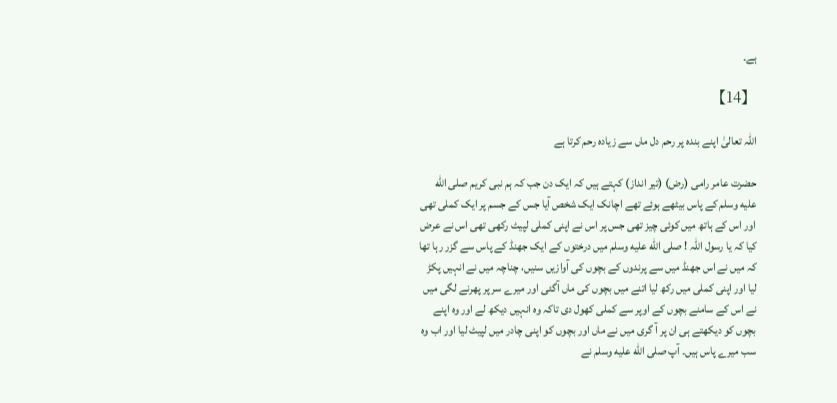ہے۔

【14】

اللہ تعالیٰ اپنے بندہ پر رحم دل ماں سے زیادہ رحم کرتا ہے

حضرت عامر رامی (رض) (تیر انداز) کہتے ہیں کہ ایک دن جب کہ ہم نبی کریم صلى الله عليه وسلم کے پاس بیٹھے ہوئے تھے اچانک ایک شخص آیا جس کے جسم پر ایک کملی تھی اور اس کے ہاتھ میں کوئی چیز تھی جس پر اس نے اپنی کملی لپیٹ رکھی تھی اس نے عرض کیا کہ یا رسول اللہ ! صلى الله عليه وسلم میں درختوں کے ایک جھنڈ کے پاس سے گزر رہا تھا کہ میں نے اس جھنڈ میں سے پرندوں کے بچوں کی آوازیں سنیں، چناچہ میں نے انہیں پکڑ لیا اور اپنی کملی میں رکھ لیا اتنے میں بچوں کی ماں آگئی اور میرے سر پر پھرنے لگی میں نے اس کے سامنے بچوں کے اوپر سے کملی کھول دی تاکہ وہ انہیں دیکھ لے اور وہ اپنے بچوں کو دیکھتے ہی ان پر آ گری میں نے ماں اور بچوں کو اپنی چادر میں لپیٹ لیا اور اب وہ سب میرے پاس ہیں۔ آپ صلى الله عليه وسلم نے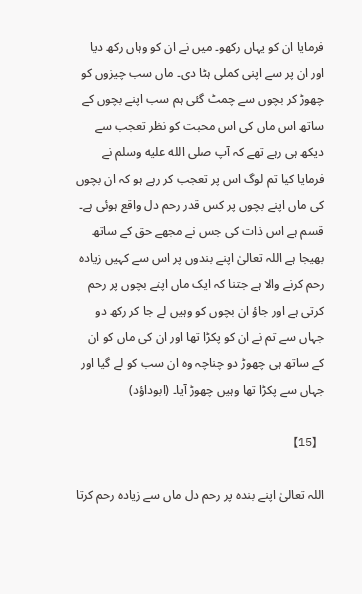فرمایا ان کو یہاں رکھو۔ میں نے ان کو وہاں رکھ دیا اور ان پر سے اپنی کملی ہٹا دی۔ ماں سب چیزوں کو چھوڑ کر بچوں سے چمٹ گئی ہم سب اپنے بچوں کے ساتھ اس ماں کی اس محبت کو نظر تعجب سے دیکھ ہی رہے تھے کہ آپ صلى الله عليه وسلم نے فرمایا کیا تم لوگ اس پر تعجب کر رہے ہو کہ ان بچوں کی ماں اپنے بچوں پر کس قدر رحم دل واقع ہوئی ہے۔ قسم ہے اس ذات کی جس نے مجھے حق کے ساتھ بھیجا ہے اللہ تعالیٰ اپنے بندوں پر اس سے کہیں زیادہ رحم کرنے والا ہے جتنا کہ ایک ماں اپنے بچوں پر رحم کرتی ہے اور جاؤ ان بچوں کو وہیں لے جا کر رکھ دو جہاں سے تم نے ان کو پکڑا تھا اور ان کی ماں کو ان کے ساتھ ہی چھوڑ دو چناچہ وہ ان سب کو لے گیا اور جہاں سے پکڑا تھا وہیں چھوڑ آیا۔ (ابوداؤد)

【15】

اللہ تعالیٰ اپنے بندہ پر رحم دل ماں سے زیادہ رحم کرتا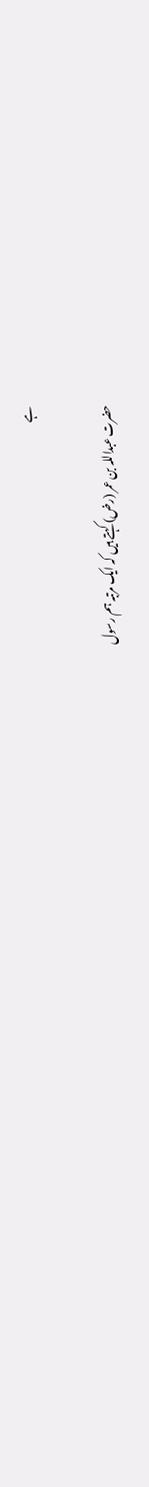ہے

حضرت عبداللہ بن عمر (رض) کہتے ہیں کہ ایک مرتبہ ہم رسول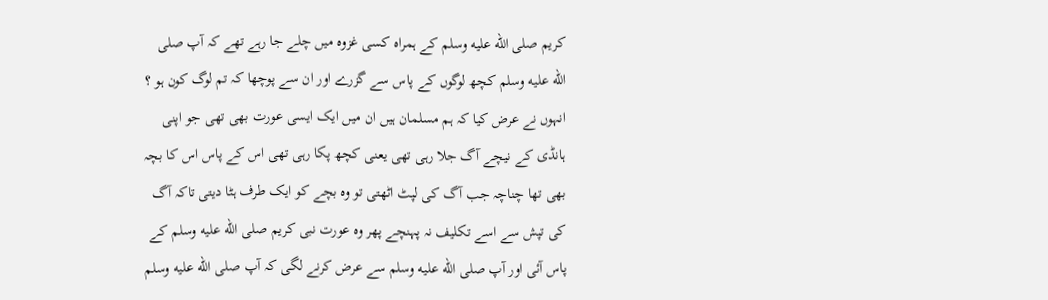کریم صلى الله عليه وسلم کے ہمراہ کسی غزوہ میں چلے جا رہے تھے کہ آپ صلى الله عليه وسلم کچھ لوگوں کے پاس سے گزرے اور ان سے پوچھا کہ تم لوگ کون ہو ؟ انہوں نے عرض کیا کہ ہم مسلمان ہیں ان میں ایک ایسی عورت بھی تھی جو اپنی ہانڈی کے نیچے آگ جلا رہی تھی یعنی کچھ پکا رہی تھی اس کے پاس اس کا بچہ بھی تھا چناچہ جب آگ کی لپٹ اٹھتی تو وہ بچے کو ایک طرف ہٹا دیتی تاکہ آگ کی تپش سے اسے تکلیف نہ پہنچے پھر وہ عورت نبی کریم صلى الله عليه وسلم کے پاس آئی اور آپ صلى الله عليه وسلم سے عرض کرنے لگی کہ آپ صلى الله عليه وسلم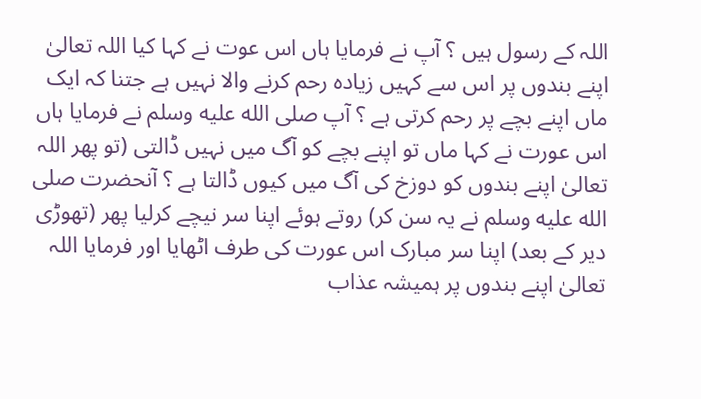اللہ کے رسول ہیں ؟ آپ نے فرمایا ہاں اس عوت نے کہا کیا اللہ تعالیٰ اپنے بندوں پر اس سے کہیں زیادہ رحم کرنے والا نہیں ہے جتنا کہ ایک ماں اپنے بچے پر رحم کرتی ہے ؟ آپ صلى الله عليه وسلم نے فرمایا ہاں اس عورت نے کہا ماں تو اپنے بچے کو آگ میں نہیں ڈالتی (تو پھر اللہ تعالیٰ اپنے بندوں کو دوزخ کی آگ میں کیوں ڈالتا ہے ؟ آنحضرت صلى الله عليه وسلم نے یہ سن کر) روتے ہوئے اپنا سر نیچے کرلیا پھر (تھوڑی دیر کے بعد) اپنا سر مبارک اس عورت کی طرف اٹھایا اور فرمایا اللہ تعالیٰ اپنے بندوں پر ہمیشہ عذاب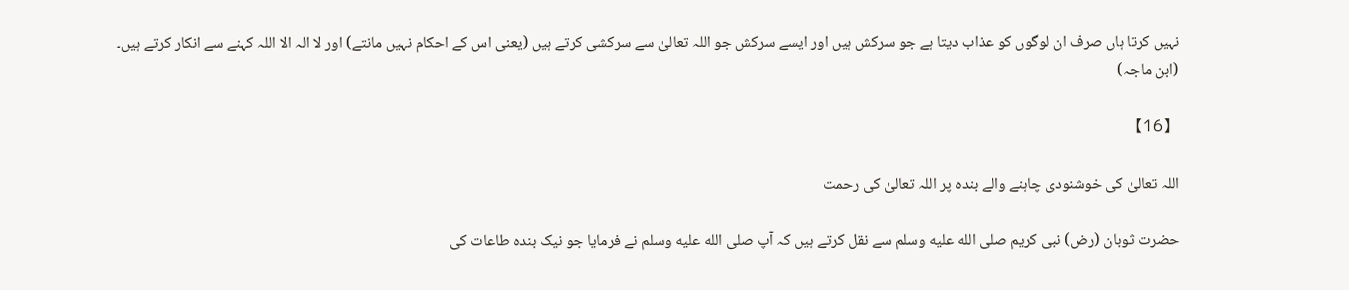نہیں کرتا ہاں صرف ان لوگوں کو عذاب دیتا ہے جو سرکش ہیں اور ایسے سرکش جو اللہ تعالیٰ سے سرکشی کرتے ہیں (یعنی اس کے احکام نہیں مانتے) اور لا الہ الا اللہ کہنے سے انکار کرتے ہیں۔ (ابن ماجہ)

【16】

اللہ تعالیٰ کی خوشنودی چاہنے والے بندہ پر اللہ تعالیٰ کی رحمت

حضرت ثوبان (رض) نبی کریم صلى الله عليه وسلم سے نقل کرتے ہیں کہ آپ صلى الله عليه وسلم نے فرمایا جو نیک بندہ طاعات کی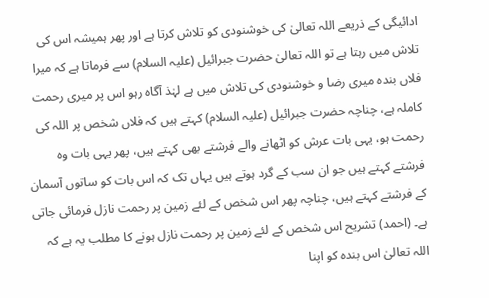ادائیگی کے ذریعے اللہ تعالیٰ کی خوشنودی کو تلاش کرتا ہے اور پھر ہمیشہ اس کی تلاش میں رہتا ہے تو اللہ تعالیٰ حضرت جبرائیل (علیہ السلام) سے فرماتا ہے کہ میرا فلاں بندہ میری رضا و خوشنودی کی تلاش میں ہے لہٰذ آگاہ رہو اس پر میری رحمت کاملہ ہے، چناچہ حضرت جبرائیل (علیہ السلام) کہتے ہیں کہ فلاں شخص پر اللہ کی رحمت ہو، یہی بات عرش کو اٹھانے والے فرشتے بھی کہتے ہیں، پھر یہی بات وہ فرشتے کہتے ہیں جو ان سب کے گرد ہوتے ہیں یہاں تک کہ اس بات کو ساتوں آسمان کے فرشتے کہتے ہیں، چناچہ پھر اس شخص کے لئے زمین پر رحمت نازل فرمائی جاتی ہے۔ (احمد) تشریح اس شخص کے لئے زمین پر رحمت نازل ہونے کا مطلب یہ ہے کہ اللہ تعالیٰ اس بندہ کو اپنا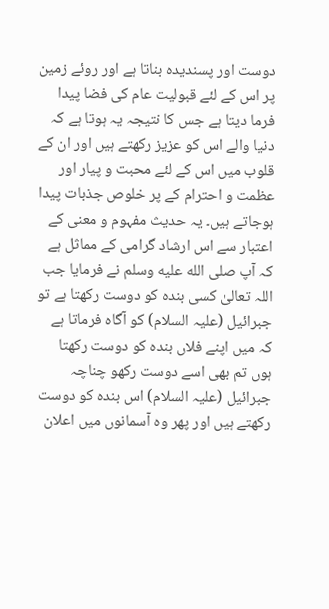دوست اور پسندیدہ بناتا ہے اور روئے زمین پر اس کے لئے قبولیت عام کی فضا پیدا فرما دیتا ہے جس کا نتیجہ یہ ہوتا ہے کہ دنیا والے اس کو عزیز رکھتے ہیں اور ان کے قلوب میں اس کے لئے محبت و پیار اور عظمت و احترام کے پر خلوص جذبات پیدا ہوجاتے ہیں۔ یہ حدیث مفہوم و معنی کے اعتبار سے اس ارشاد گرامی کے مماثل ہے کہ آپ صلى الله عليه وسلم نے فرمایا جب اللہ تعالیٰ کسی بندہ کو دوست رکھتا ہے تو جبرائیل (علیہ السلام) کو آگاہ فرماتا ہے کہ میں اپنے فلاں بندہ کو دوست رکھتا ہوں تم بھی اسے دوست رکھو چناچہ جبرائیل (علیہ السلام) اس بندہ کو دوست رکھتے ہیں اور پھر وہ آسمانوں میں اعلان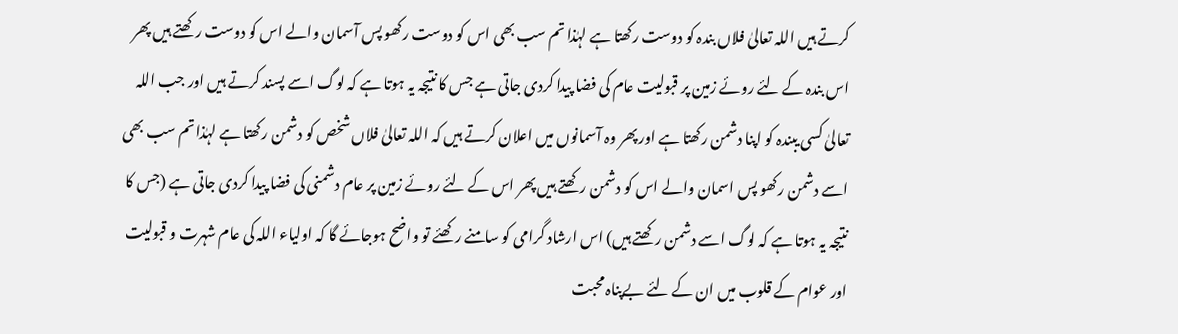کرتے ہیں اللہ تعالیٰ فلاں بندہ کو دوست رکھتا ہے لہٰذا تم سب بھی اس کو دوست رکھو پس آسمان والے اس کو دوست رکھتے ہیں پھر اس بندہ کے لئے روئے زمین پر قبولیت عام کی فضا پیدا کردی جاتی ہے جس کا نتیجہ یہ ہوتا ہے کہ لوگ اسے پسند کرتے ہیں اور جب اللہ تعالیٰ کسی یبندہ کو اپنا دشمن رکھتا ہے اور پھر وہ آسمانوں میں اعلان کرتے ہیں کہ اللہ تعالیٰ فلاں شخص کو دشمن رکھتا ہے لہٰذا تم سب بھی اسے دشمن رکھو پس اسمان والے اس کو دشمن رکھتے ہیں پھر اس کے لئے روئے زمین پر عام دشمنی کی فضا پیدا کردی جاتی ہے (جس کا نتیجہ یہ ہوتا ہے کہ لوگ اسے دشمن رکھتے ہیں) اس ارشاد گرامی کو سامنے رکھئے تو واضح ہوجائے گا کہ اولیاء اللہ کی عام شہرت و قبولیت اور عوام کے قلوب میں ان کے لئے بےپناہ محبت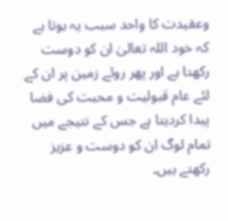وعقیدت کا واحد سبب یہ ہوتا ہے کہ خود اللہ تعالیٰ ان کو دوست رکھتا ہے اور پھر روئے زمین پر ان کے لئے عام قبولیت و محبت کی فضا پیدا کردیتا ہے جس کے نتیجے میں تمام لوگ ان کو دوست و عزیز رکھتے ہیں۔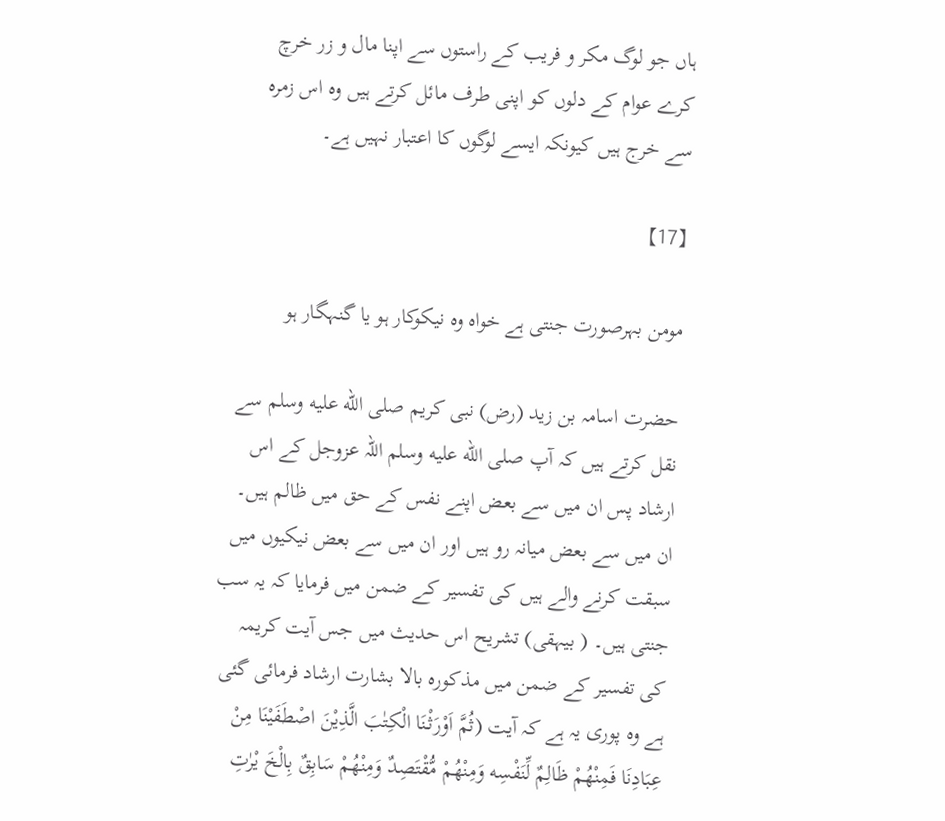ہاں جو لوگ مکر و فریب کے راستوں سے اپنا مال و زر خرچ کرے عوام کے دلوں کو اپنی طرف مائل کرتے ہیں وہ اس زمرہ سے خرج ہیں کیونکہ ایسے لوگوں کا اعتبار نہیں ہے۔

【17】

مومن بہرصورت جنتی ہے خواہ وہ نیکوکار ہو یا گنہگار ہو

حضرت اسامہ بن زید (رض) نبی کریم صلى الله عليه وسلم سے نقل کرتے ہیں کہ آپ صلى الله عليه وسلم اللہ عزوجل کے اس ارشاد پس ان میں سے بعض اپنے نفس کے حق میں ظالم ہیں۔ ان میں سے بعض میانہ رو ہیں اور ان میں سے بعض نیکیوں میں سبقت کرنے والے ہیں کی تفسیر کے ضمن میں فرمایا کہ یہ سب جنتی ہیں۔ ( بیہقی) تشریح اس حدیث میں جس آیت کریمہ کی تفسیر کے ضمن میں مذکورہ بالا بشارت ارشاد فرمائی گئی ہے وہ پوری یہ ہے کہ آیت (ثُمَّ اَوْرَثْنَا الْكِتٰبَ الَّذِيْنَ اصْطَفَيْنَا مِنْ عِبَادِنَا فَمِنْهُمْ ظَالِمٌ لِّنَفْسِه وَمِنْهُمْ مُّقْتَصِدٌ وَمِنْهُمْ سَابِقٌ بِالْخَ يْرٰتِ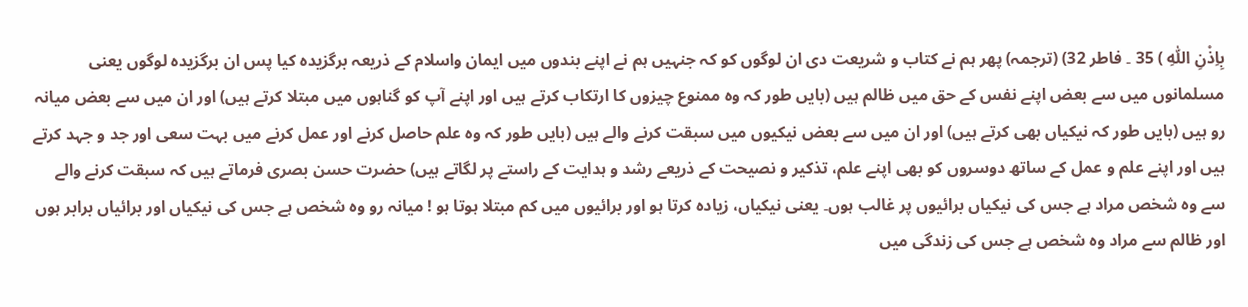بِاِذْنِ اللّٰهِ ) 35 ۔ فاطر 32) (ترجمہ) پھر ہم نے کتاب و شریعت دی ان لوگوں کو کہ جنہیں ہم نے اپنے بندوں میں ایمان واسلام کے ذریعہ برگزیدہ کیا پس ان برگزیدہ لوگوں یعنی مسلمانوں میں سے بعض اپنے نفس کے حق میں ظالم ہیں (بایں طور کہ وہ ممنوع چیزوں کا ارتکاب کرتے ہیں اور اپنے آپ کو گناہوں میں مبتلا کرتے ہیں) اور ان میں سے بعض میانہ رو ہیں (بایں طور کہ نیکیاں بھی کرتے ہیں) اور ان میں سے بعض نیکیوں میں سبقت کرنے والے ہیں (بایں طور کہ وہ علم حاصل کرنے اور عمل کرنے میں بہت سعی اور جد و جہد کرتے ہیں اور اپنے علم و عمل کے ساتھ دوسروں کو بھی اپنے علم، تذکیر و نصیحت کے ذریعے رشد و ہدایت کے راستے پر لگاتے ہیں) حضرت حسن بصری فرماتے ہیں کہ سبقت کرنے والے سے وہ شخص مراد ہے جس کی نیکیاں برائیوں پر غالب ہوں۔ یعنی نیکیاں، زیادہ کرتا ہو اور برائیوں میں کم مبتلا ہوتا ہو ! میانہ رو وہ شخص ہے جس کی نیکیاں اور برائیاں برابر ہوں اور ظالم سے مراد وہ شخص ہے جس کی زندگی میں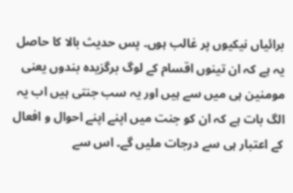برائیاں نیکیوں پر غالب ہوں۔ پس حدیث بالا کا حاصل یہ ہے کہ ان تینوں اقسام کے لوگ برگزیدہ بندوں یعنی مومنین ہی میں سے ہیں اور یہ سب جنتی ہیں اب یہ الگ بات ہے کہ ان کو جنت میں اپنے اپنے احوال و افعال کے اعتبار ہی سے درجات ملیں گے۔ اس سے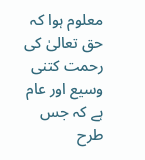معلوم ہوا کہ حق تعالیٰ کی رحمت کتنی وسیع اور عام ہے کہ جس طرح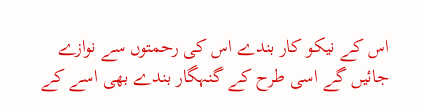اس کے نیکو کار بندے اس کی رحمتوں سے نوازے جائیں گے اسی طرح کے گنہگار بندے بھی اسے کے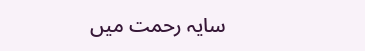سایہ رحمت میں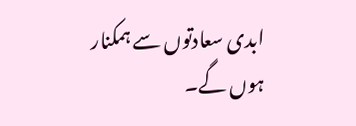ابدی سعادتوں سے ہمکنار ہوں گے۔